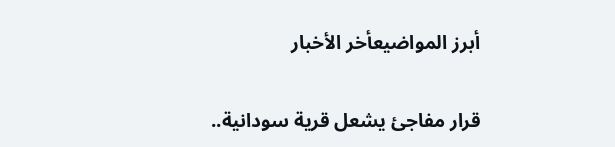أبرز المواضيعأخر الأخبار

قرار مفاجئ يشعل قرية سودانية..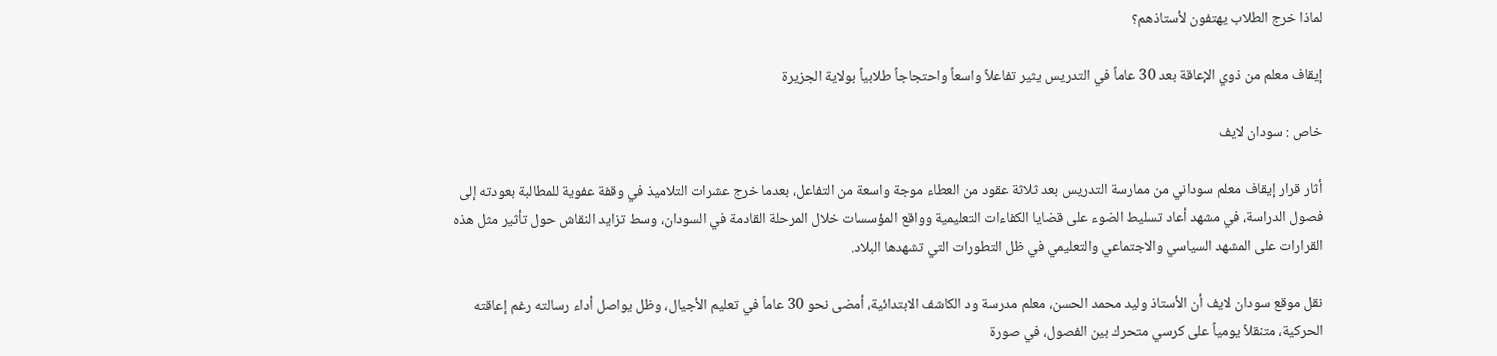لماذا خرج الطلاب يهتفون لأستاذهم؟

إيقاف معلم من ذوي الإعاقة بعد 30 عاماً في التدريس يثير تفاعلاً واسعاً واحتجاجاً طلابياً بولاية الجزيرة

خاص : سودان لايف

أثار قرار إيقاف معلم سوداني من ممارسة التدريس بعد ثلاثة عقود من العطاء موجة واسعة من التفاعل، بعدما خرج عشرات التلاميذ في وقفة عفوية للمطالبة بعودته إلى فصول الدراسة، في مشهد أعاد تسليط الضوء على قضايا الكفاءات التعليمية وواقع المؤسسات خلال المرحلة القادمة في السودان، وسط تزايد النقاش حول تأثير مثل هذه القرارات على المشهد السياسي والاجتماعي والتعليمي في ظل التطورات التي تشهدها البلاد.

نقل موقع سودان لايف أن الأستاذ وليد محمد الحسن، معلم مدرسة ود الكاشف الابتدائية، أمضى نحو 30 عاماً في تعليم الأجيال، وظل يواصل أداء رسالته رغم إعاقته الحركية، متنقلاً يومياً على كرسي متحرك بين الفصول، في صورة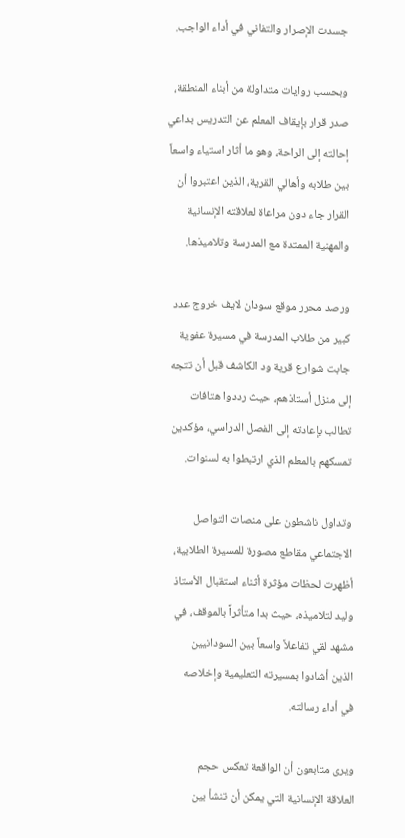جسدت الإصرار والتفاني في أداء الواجب.

وبحسب روايات متداولة من أبناء المنطقة، صدر قرار بإيقاف المعلم عن التدريس بداعي إحالته إلى الراحة، وهو ما أثار استياء واسعاً بين طلابه وأهالي القرية، الذين اعتبروا أن القرار جاء دون مراعاة لعلاقته الإنسانية والمهنية الممتدة مع المدرسة وتلاميذها.

ورصد محرر موقع سودان لايف خروج عدد كبير من طلاب المدرسة في مسيرة عفوية جابت شوارع قرية ود الكاشف قبل أن تتجه إلى منزل أستاذهم، حيث رددوا هتافات تطالب بإعادته إلى الفصل الدراسي، مؤكدين تمسكهم بالمعلم الذي ارتبطوا به لسنوات.

وتداول ناشطون على منصات التواصل الاجتماعي مقاطع مصورة للمسيرة الطلابية، أظهرت لحظات مؤثرة أثناء استقبال الأستاذ وليد لتلاميذه، حيث بدا متأثراً بالموقف، في مشهد لقي تفاعلاً واسعاً بين السودانيين الذين أشادوا بمسيرته التعليمية وإخلاصه في أداء رسالته.

ويرى متابعون أن الواقعة تعكس حجم العلاقة الإنسانية التي يمكن أن تنشأ بين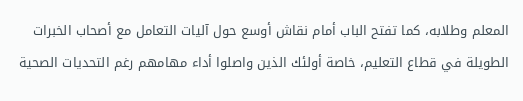المعلم وطلابه، كما تفتح الباب أمام نقاش أوسع حول آليات التعامل مع أصحاب الخبرات الطويلة في قطاع التعليم، خاصة أولئك الذين واصلوا أداء مهامهم رغم التحديات الصحية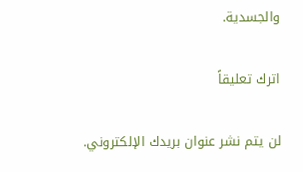والجسدية.

اترك تعليقاً

لن يتم نشر عنوان بريدك الإلكتروني.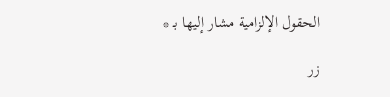الحقول الإلزامية مشار إليها بـ *

زر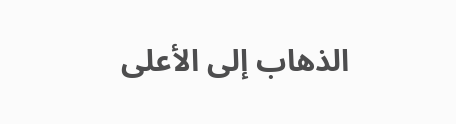الذهاب إلى الأعلى